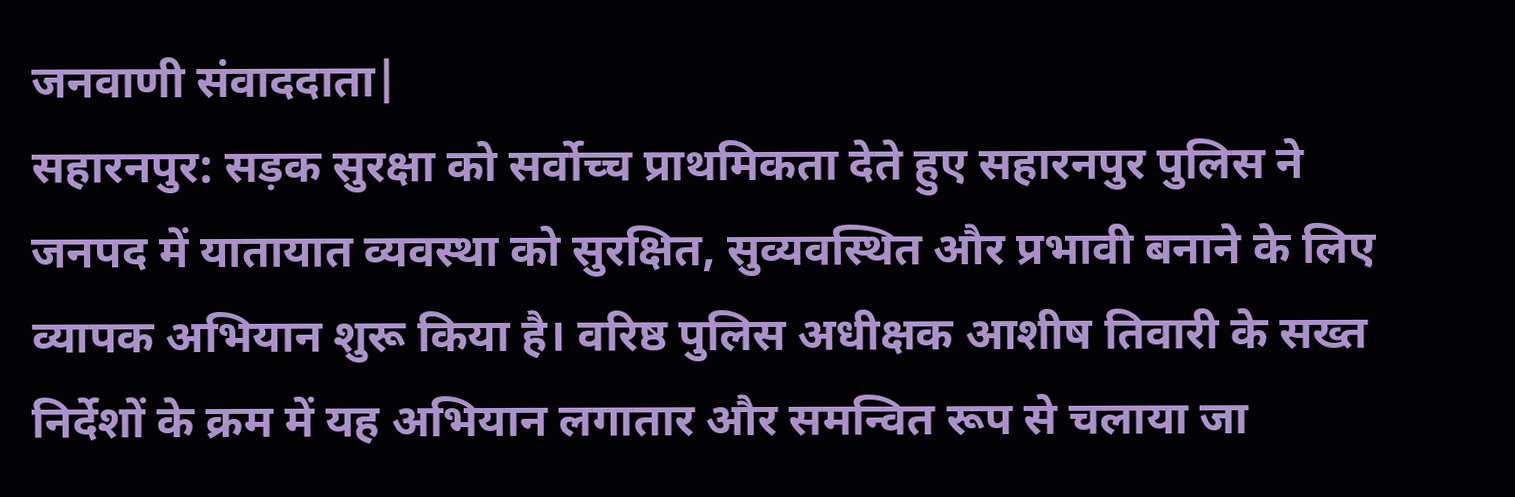जनवाणी संवाददाता|
सहारनपुर: सड़क सुरक्षा को सर्वोच्च प्राथमिकता देते हुए सहारनपुर पुलिस ने जनपद में यातायात व्यवस्था को सुरक्षित, सुव्यवस्थित और प्रभावी बनाने के लिए व्यापक अभियान शुरू किया है। वरिष्ठ पुलिस अधीक्षक आशीष तिवारी के सख्त निर्देशों के क्रम में यह अभियान लगातार और समन्वित रूप से चलाया जा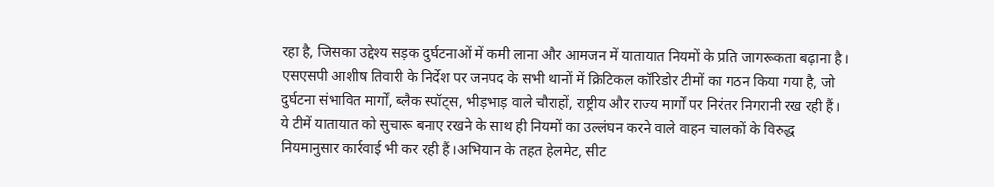रहा है, जिसका उद्देश्य सड़क दुर्घटनाओं में कमी लाना और आमजन में यातायात नियमों के प्रति जागरूकता बढ़ाना है।
एसएसपी आशीष तिवारी के निर्देश पर जनपद के सभी थानों में क्रिटिकल कॉरिडोर टीमों का गठन किया गया है, जो दुर्घटना संभावित मार्गों, ब्लैक स्पॉट्स, भीड़भाड़ वाले चौराहों, राष्ट्रीय और राज्य मार्गों पर निरंतर निगरानी रख रही हैं। ये टीमें यातायात को सुचारू बनाए रखने के साथ ही नियमों का उल्लंघन करने वाले वाहन चालकों के विरुद्ध नियमानुसार कार्रवाई भी कर रही हैं।अभियान के तहत हेलमेट, सीट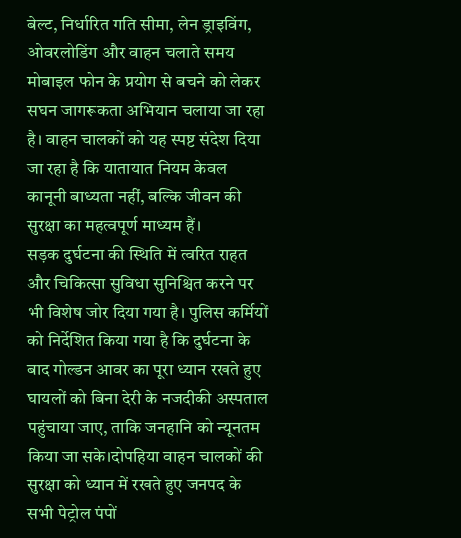बेल्ट, निर्धारित गति सीमा, लेन ड्राइविंग, ओवरलोडिंग और वाहन चलाते समय मोबाइल फोन के प्रयोग से बचने को लेकर सघन जागरूकता अभियान चलाया जा रहा है। वाहन चालकों को यह स्पष्ट संदेश दिया जा रहा है कि यातायात नियम केवल कानूनी बाध्यता नहीं, बल्कि जीवन की सुरक्षा का महत्वपूर्ण माध्यम हैं।
सड़क दुर्घटना की स्थिति में त्वरित राहत और चिकित्सा सुविधा सुनिश्चित करने पर भी विशेष जोर दिया गया है। पुलिस कर्मियों को निर्देशित किया गया है कि दुर्घटना के बाद गोल्डन आवर का पूरा ध्यान रखते हुए घायलों को बिना देरी के नजदीकी अस्पताल पहुंचाया जाए, ताकि जनहानि को न्यूनतम किया जा सके।दोपहिया वाहन चालकों की सुरक्षा को ध्यान में रखते हुए जनपद के सभी पेट्रोल पंपों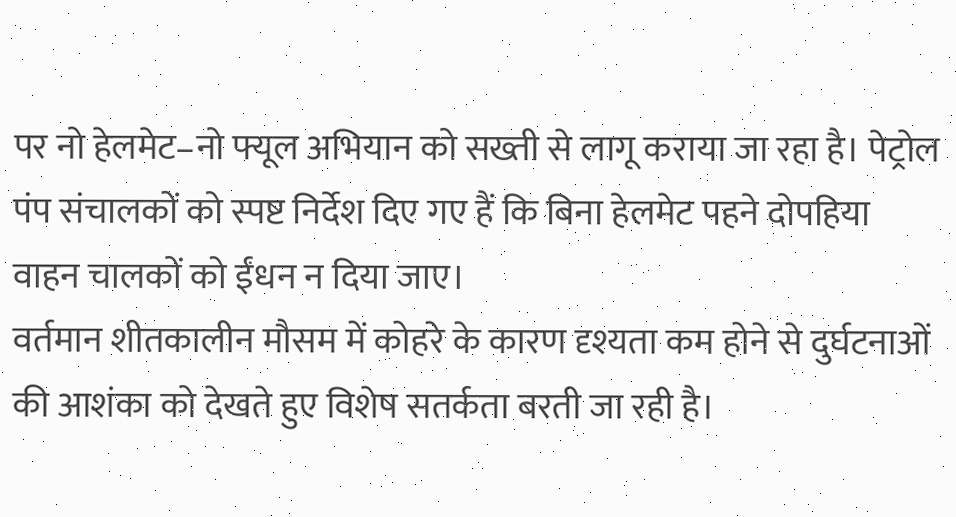पर नो हेलमेट–नो फ्यूल अभियान को सख्ती से लागू कराया जा रहा है। पेट्रोल पंप संचालकों को स्पष्ट निर्देश दिए गए हैं कि बिना हेलमेट पहने दोपहिया वाहन चालकों को ईंधन न दिया जाए।
वर्तमान शीतकालीन मौसम में कोहरे के कारण दृश्यता कम होने से दुर्घटनाओं की आशंका को देखते हुए विशेष सतर्कता बरती जा रही है।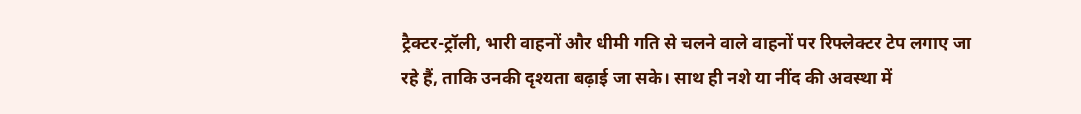ट्रैक्टर-ट्रॉली, भारी वाहनों और धीमी गति से चलने वाले वाहनों पर रिफ्लेक्टर टेप लगाए जा रहे हैं, ताकि उनकी दृश्यता बढ़ाई जा सके। साथ ही नशे या नींद की अवस्था में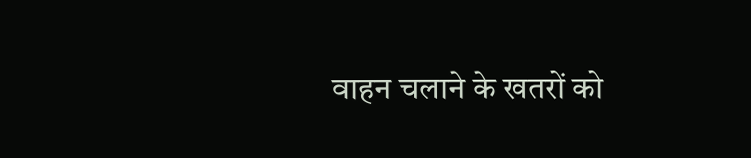वाहन चलाने के खतरों को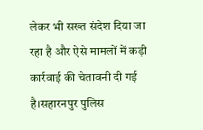लेकर भी सख्त संदेश दिया जा रहा है और ऐसे मामलों में कड़ी कार्रवाई की चेतावनी दी गई है।सहारनपुर पुलिस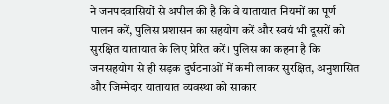ने जनपदवासियों से अपील की है कि वे यातायात नियमों का पूर्ण पालन करें, पुलिस प्रशासन का सहयोग करें और स्वयं भी दूसरों को सुरक्षित यातायात के लिए प्रेरित करें। पुलिस का कहना है कि जनसहयोग से ही सड़क दुर्घटनाओं में कमी लाकर सुरक्षित, अनुशासित और जिम्मेदार यातायात व्यवस्था को साकार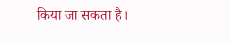किया जा सकता है।